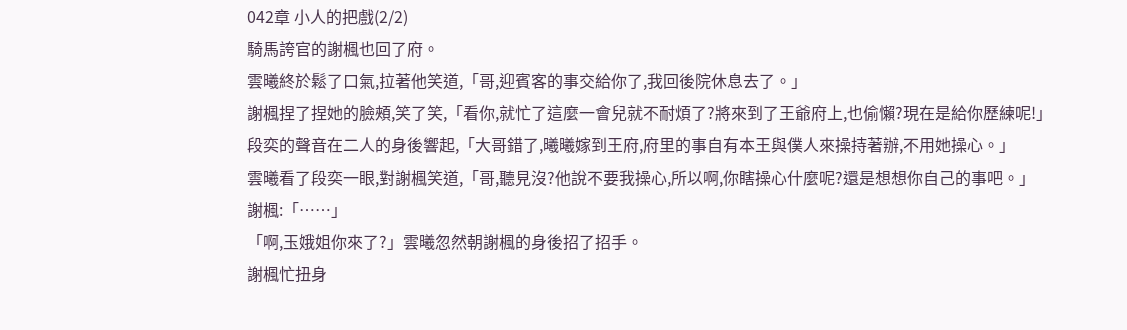042章 小人的把戲(2/2)
騎馬誇官的謝楓也回了府。
雲曦終於鬆了口氣,拉著他笑道,「哥,迎賓客的事交給你了,我回後院休息去了。」
謝楓捏了捏她的臉頰,笑了笑,「看你,就忙了這麼一會兒就不耐煩了?將來到了王爺府上,也偷懶?現在是給你歷練呢!」
段奕的聲音在二人的身後響起,「大哥錯了,曦曦嫁到王府,府里的事自有本王與僕人來操持著辦,不用她操心。」
雲曦看了段奕一眼,對謝楓笑道,「哥,聽見沒?他說不要我操心,所以啊,你瞎操心什麼呢?還是想想你自己的事吧。」
謝楓:「……」
「啊,玉娥姐你來了?」雲曦忽然朝謝楓的身後招了招手。
謝楓忙扭身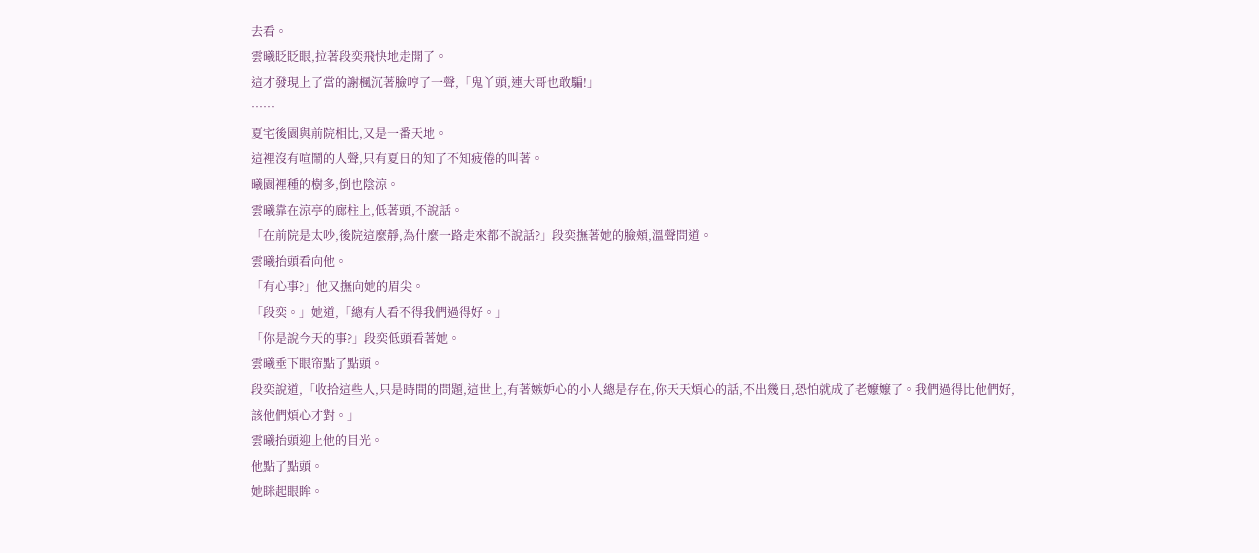去看。
雲曦眨眨眼,拉著段奕飛快地走開了。
這才發現上了當的謝楓沉著臉哼了一聲,「鬼丫頭,連大哥也敢騙!」
……
夏宅後園與前院相比,又是一番天地。
這裡沒有喧鬧的人聲,只有夏日的知了不知疲倦的叫著。
曦園裡種的樹多,倒也陰涼。
雲曦靠在涼亭的廊柱上,低著頭,不說話。
「在前院是太吵,後院這麼靜,為什麼一路走來都不說話?」段奕撫著她的臉頰,溫聲問道。
雲曦抬頭看向他。
「有心事?」他又撫向她的眉尖。
「段奕。」她道,「總有人看不得我們過得好。」
「你是說今天的事?」段奕低頭看著她。
雲曦垂下眼帘點了點頭。
段奕說道,「收拾這些人,只是時間的問題,這世上,有著嫉妒心的小人總是存在,你天天煩心的話,不出幾日,恐怕就成了老嬤嬤了。我們過得比他們好,該他們煩心才對。」
雲曦抬頭迎上他的目光。
他點了點頭。
她眯起眼眸。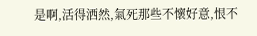是啊,活得洒然,氣死那些不懷好意,恨不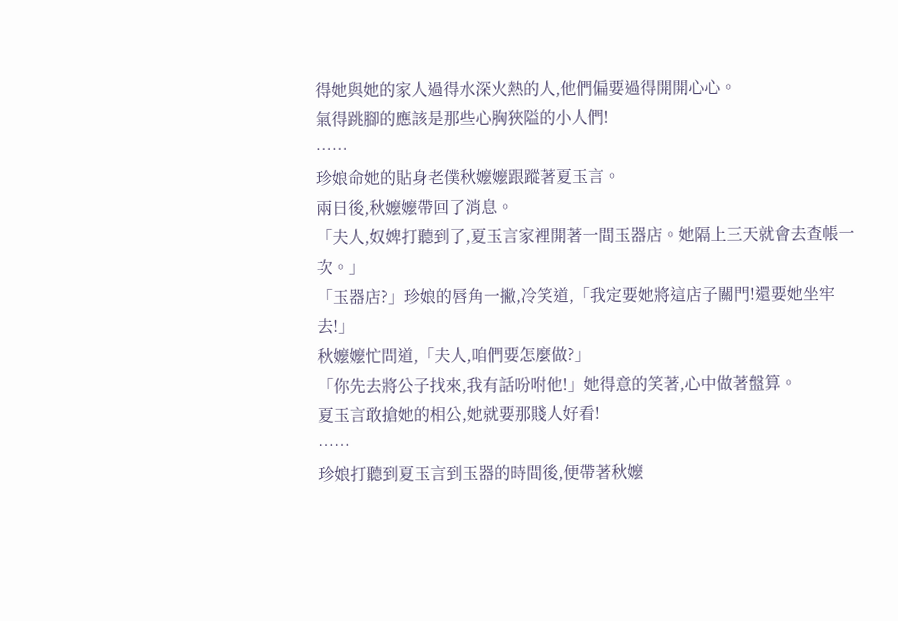得她與她的家人過得水深火熱的人,他們偏要過得開開心心。
氣得跳腳的應該是那些心胸狹隘的小人們!
……
珍娘命她的貼身老僕秋嬤嬤跟蹤著夏玉言。
兩日後,秋嬤嬤帶回了消息。
「夫人,奴婢打聽到了,夏玉言家裡開著一間玉器店。她隔上三天就會去查帳一次。」
「玉器店?」珍娘的唇角一撇,冷笑道,「我定要她將這店子關門!還要她坐牢去!」
秋嬤嬤忙問道,「夫人,咱們要怎麼做?」
「你先去將公子找來,我有話吩咐他!」她得意的笑著,心中做著盤算。
夏玉言敢搶她的相公,她就要那賤人好看!
……
珍娘打聽到夏玉言到玉器的時間後,便帶著秋嬤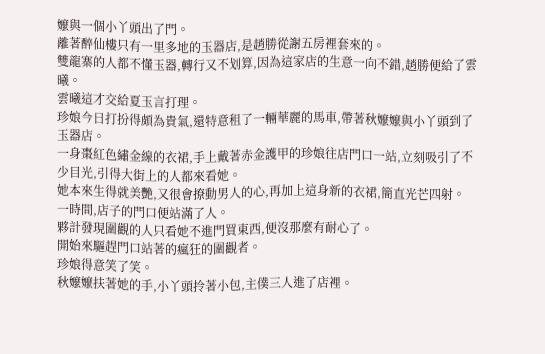嬤與一個小丫頭出了門。
離著醉仙樓只有一里多地的玉器店,是趙勝從謝五房裡套來的。
雙龍寨的人都不懂玉器,轉行又不划算,因為這家店的生意一向不錯,趙勝便給了雲曦。
雲曦這才交給夏玉言打理。
珍娘今日打扮得頗為貴氣,還特意租了一輛華麗的馬車,帶著秋嬤嬤與小丫頭到了玉器店。
一身棗紅色繡金線的衣裙,手上戴著赤金護甲的珍娘往店門口一站,立刻吸引了不少目光,引得大街上的人都來看她。
她本來生得就美艷,又很會撩動男人的心,再加上這身新的衣裙,簡直光芒四射。
一時間,店子的門口便站滿了人。
夥計發現圍觀的人只看她不進門買東西,便沒那麼有耐心了。
開始來驅趕門口站著的瘋狂的圍觀者。
珍娘得意笑了笑。
秋嬤嬤扶著她的手,小丫頭拎著小包,主僕三人進了店裡。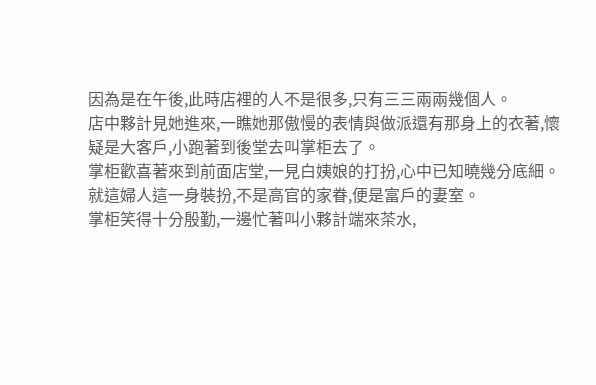因為是在午後,此時店裡的人不是很多,只有三三兩兩幾個人。
店中夥計見她進來,一瞧她那傲慢的表情與做派還有那身上的衣著,懷疑是大客戶,小跑著到後堂去叫掌柜去了。
掌柜歡喜著來到前面店堂,一見白姨娘的打扮,心中已知曉幾分底細。
就這婦人這一身裝扮,不是高官的家眷,便是富戶的妻室。
掌柜笑得十分殷勤,一邊忙著叫小夥計端來茶水,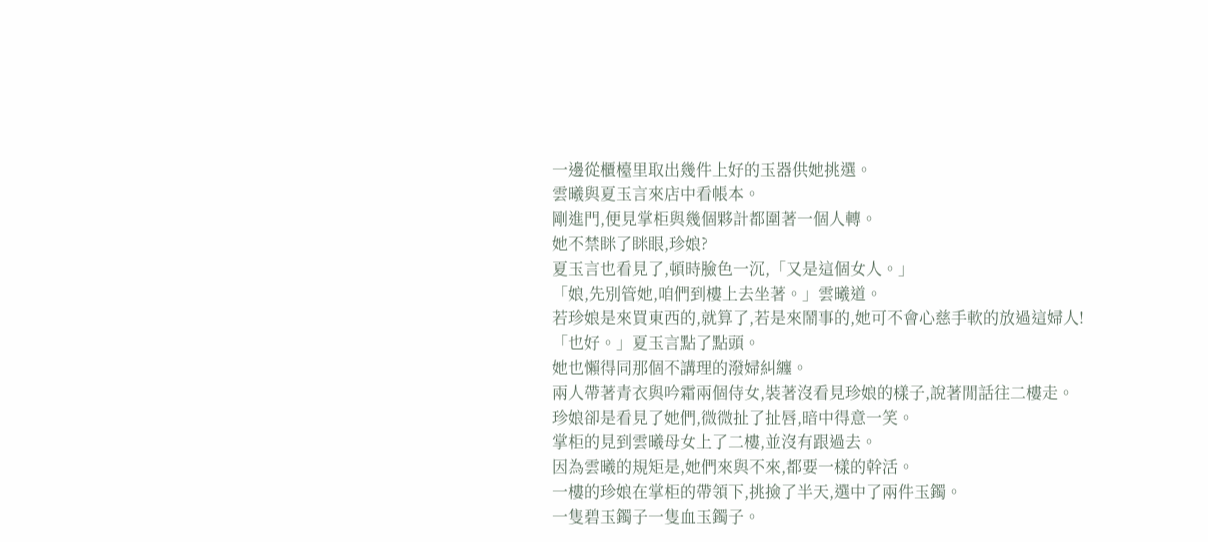一邊從櫃檯里取出幾件上好的玉器供她挑選。
雲曦與夏玉言來店中看帳本。
剛進門,便見掌柜與幾個夥計都圍著一個人轉。
她不禁眯了眯眼,珍娘?
夏玉言也看見了,頓時臉色一沉,「又是這個女人。」
「娘,先別管她,咱們到樓上去坐著。」雲曦道。
若珍娘是來買東西的,就算了,若是來鬧事的,她可不會心慈手軟的放過這婦人!
「也好。」夏玉言點了點頭。
她也懶得同那個不講理的潑婦糾纏。
兩人帶著青衣與吟霜兩個侍女,裝著沒看見珍娘的樣子,說著閒話往二樓走。
珍娘卻是看見了她們,微微扯了扯唇,暗中得意一笑。
掌柜的見到雲曦母女上了二樓,並沒有跟過去。
因為雲曦的規矩是,她們來與不來,都要一樣的幹活。
一樓的珍娘在掌柜的帶領下,挑撿了半天,選中了兩件玉鐲。
一隻碧玉鐲子一隻血玉鐲子。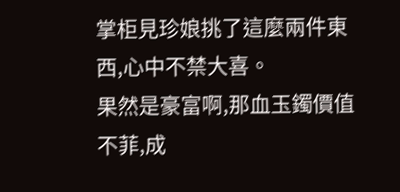掌柜見珍娘挑了這麼兩件東西,心中不禁大喜。
果然是豪富啊,那血玉鐲價值不菲,成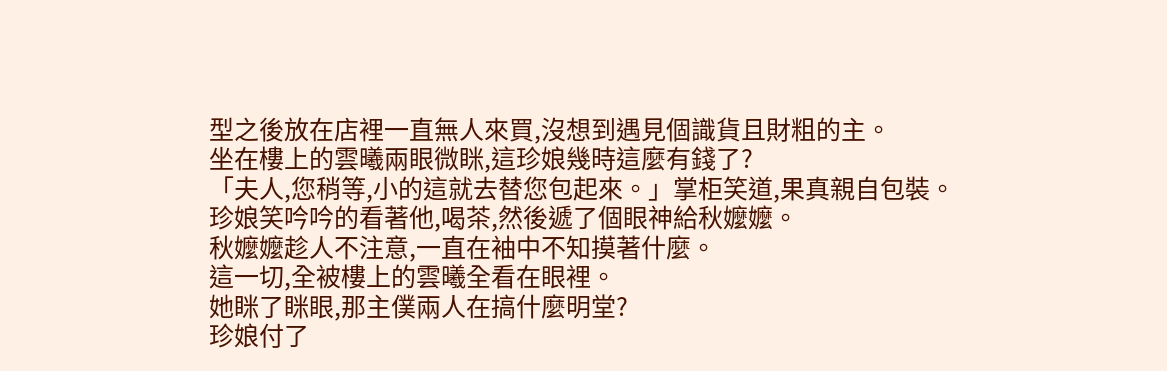型之後放在店裡一直無人來買,沒想到遇見個識貨且財粗的主。
坐在樓上的雲曦兩眼微眯,這珍娘幾時這麼有錢了?
「夫人,您稍等,小的這就去替您包起來。」掌柜笑道,果真親自包裝。
珍娘笑吟吟的看著他,喝茶,然後遞了個眼神給秋嬤嬤。
秋嬤嬤趁人不注意,一直在袖中不知摸著什麼。
這一切,全被樓上的雲曦全看在眼裡。
她眯了眯眼,那主僕兩人在搞什麼明堂?
珍娘付了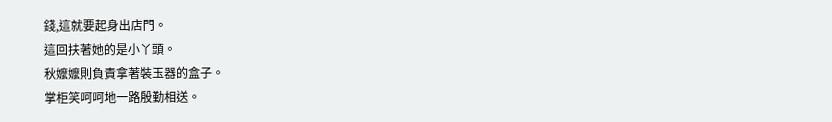錢,這就要起身出店門。
這回扶著她的是小丫頭。
秋嬤嬤則負責拿著裝玉器的盒子。
掌柜笑呵呵地一路殷勤相送。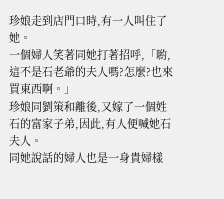珍娘走到店門口時,有一人叫住了她。
一個婦人笑著同她打著招呼,「喲,這不是石老爺的夫人嗎?怎麼?也來買東西啊。」
珍娘同劉策和離後,又嫁了一個姓石的富家子弟,因此,有人便喊她石夫人。
同她說話的婦人也是一身貴婦樣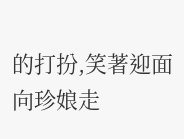的打扮,笑著迎面向珍娘走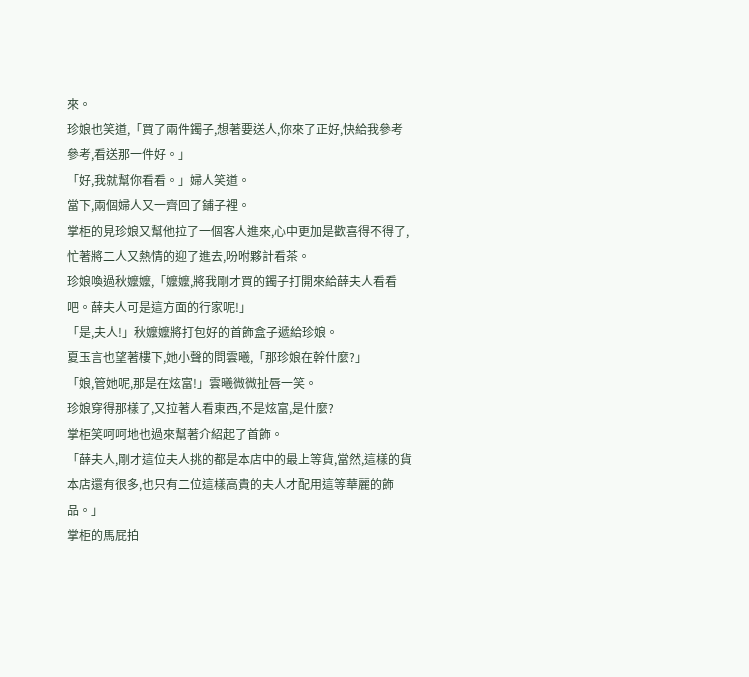來。
珍娘也笑道,「買了兩件鐲子,想著要送人,你來了正好,快給我參考參考,看送那一件好。」
「好,我就幫你看看。」婦人笑道。
當下,兩個婦人又一齊回了鋪子裡。
掌柜的見珍娘又幫他拉了一個客人進來,心中更加是歡喜得不得了,忙著將二人又熱情的迎了進去,吩咐夥計看茶。
珍娘喚過秋嬤嬤,「嬤嬤,將我剛才買的鐲子打開來給薛夫人看看吧。薛夫人可是這方面的行家呢!」
「是,夫人!」秋嬤嬤將打包好的首飾盒子遞給珍娘。
夏玉言也望著樓下,她小聲的問雲曦,「那珍娘在幹什麼?」
「娘,管她呢,那是在炫富!」雲曦微微扯唇一笑。
珍娘穿得那樣了,又拉著人看東西,不是炫富,是什麼?
掌柜笑呵呵地也過來幫著介紹起了首飾。
「薛夫人,剛才這位夫人挑的都是本店中的最上等貨,當然,這樣的貨本店還有很多,也只有二位這樣高貴的夫人才配用這等華麗的飾品。」
掌柜的馬屁拍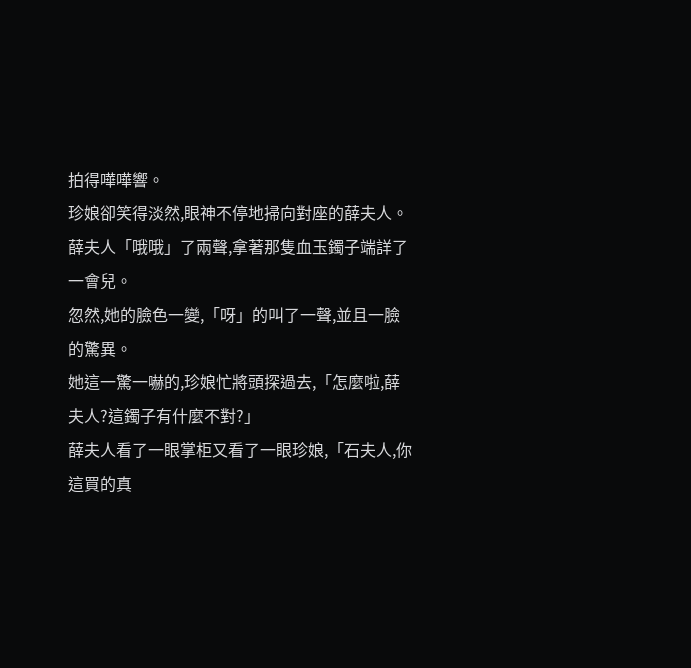拍得嘩嘩響。
珍娘卻笑得淡然,眼神不停地掃向對座的薛夫人。
薛夫人「哦哦」了兩聲,拿著那隻血玉鐲子端詳了一會兒。
忽然,她的臉色一變,「呀」的叫了一聲,並且一臉的驚異。
她這一驚一嚇的,珍娘忙將頭探過去,「怎麼啦,薛夫人?這鐲子有什麼不對?」
薛夫人看了一眼掌柜又看了一眼珍娘,「石夫人,你這買的真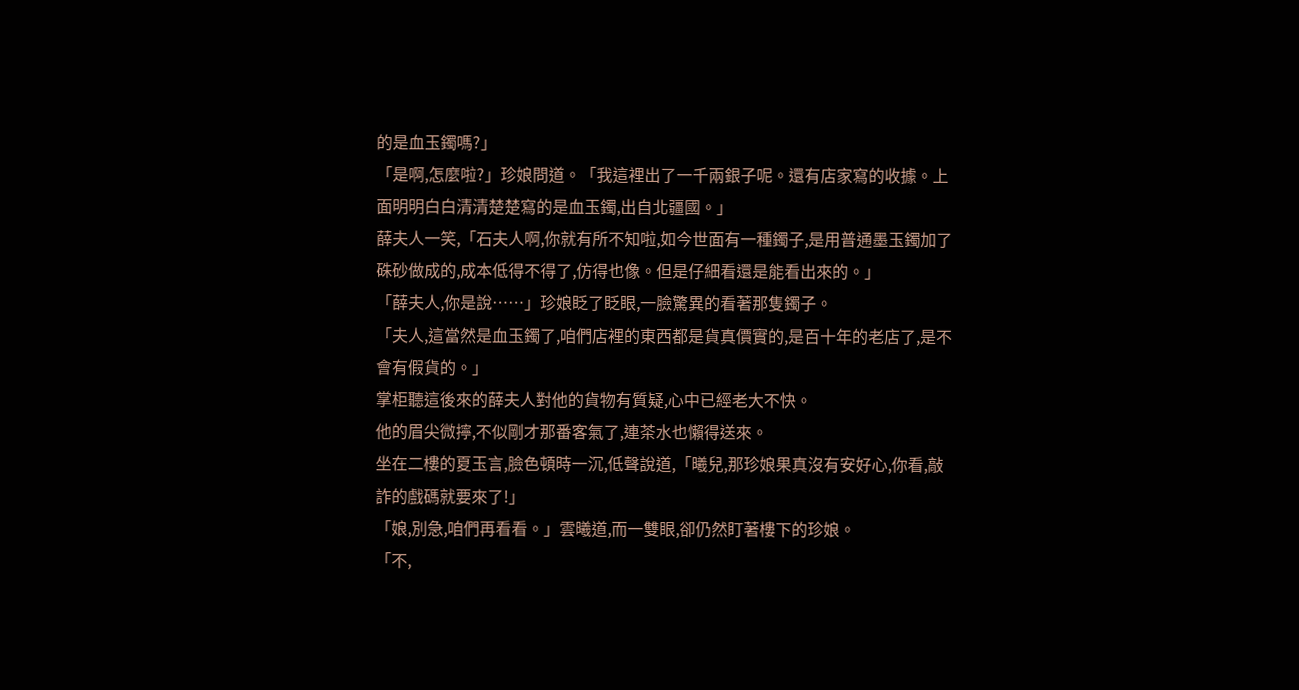的是血玉鐲嗎?」
「是啊,怎麼啦?」珍娘問道。「我這裡出了一千兩銀子呢。還有店家寫的收據。上面明明白白清清楚楚寫的是血玉鐲,出自北疆國。」
薛夫人一笑,「石夫人啊,你就有所不知啦,如今世面有一種鐲子,是用普通墨玉鐲加了硃砂做成的,成本低得不得了,仿得也像。但是仔細看還是能看出來的。」
「薛夫人,你是說……」珍娘眨了眨眼,一臉驚異的看著那隻鐲子。
「夫人,這當然是血玉鐲了,咱們店裡的東西都是貨真價實的,是百十年的老店了,是不會有假貨的。」
掌柜聽這後來的薛夫人對他的貨物有質疑,心中已經老大不快。
他的眉尖微擰,不似剛才那番客氣了,連茶水也懶得送來。
坐在二樓的夏玉言,臉色頓時一沉,低聲說道,「曦兒,那珍娘果真沒有安好心,你看,敲詐的戲碼就要來了!」
「娘,別急,咱們再看看。」雲曦道,而一雙眼,卻仍然盯著樓下的珍娘。
「不,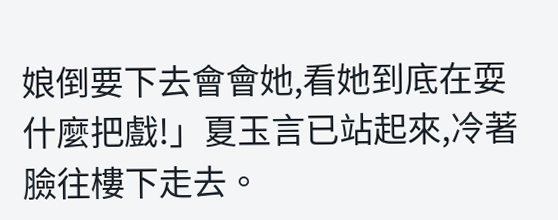娘倒要下去會會她,看她到底在耍什麼把戲!」夏玉言已站起來,冷著臉往樓下走去。